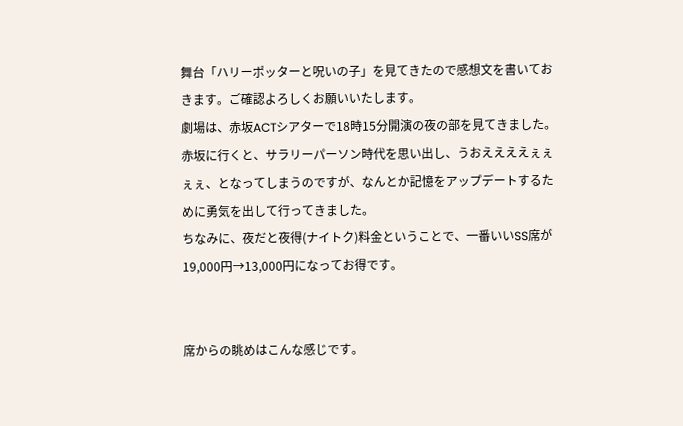舞台「ハリーポッターと呪いの子」を見てきたので感想文を書いておきます。ご確認よろしくお願いいたします。
劇場は、赤坂ACTシアターで18時15分開演の夜の部を見てきました。
赤坂に行くと、サラリーパーソン時代を思い出し、うおええええぇぇぇぇ、となってしまうのですが、なんとか記憶をアップデートするために勇気を出して行ってきました。
ちなみに、夜だと夜得(ナイトク)料金ということで、一番いいSS席が19,000円→13,000円になってお得です。


席からの眺めはこんな感じです。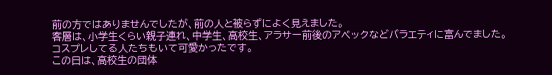前の方ではありませんでしたが、前の人と被らずによく見えました。
客層は、小学生くらい親子連れ、中学生、高校生、アラサー前後のアベックなどバラエティに富んでました。
コスプレしてる人たちもいて可愛かったです。
この日は、高校生の団体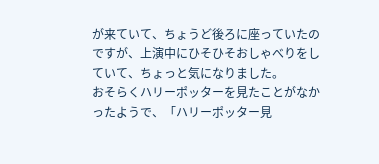が来ていて、ちょうど後ろに座っていたのですが、上演中にひそひそおしゃべりをしていて、ちょっと気になりました。
おそらくハリーポッターを見たことがなかったようで、「ハリーポッター見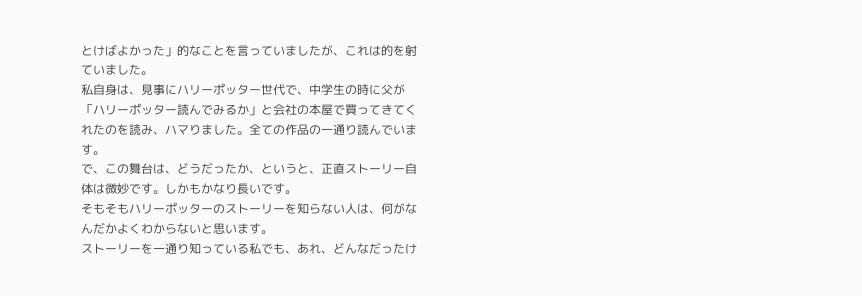とけばよかった」的なことを言っていましたが、これは的を射ていました。
私自身は、見事にハリーポッター世代で、中学生の時に父が「ハリーポッター読んでみるか」と会社の本屋で買ってきてくれたのを読み、ハマりました。全ての作品の一通り読んでいます。
で、この舞台は、どうだったか、というと、正直ストーリー自体は微妙です。しかもかなり長いです。
そもそもハリーポッターのストーリーを知らない人は、何がなんだかよくわからないと思います。
ストーリーを一通り知っている私でも、あれ、どんなだったけ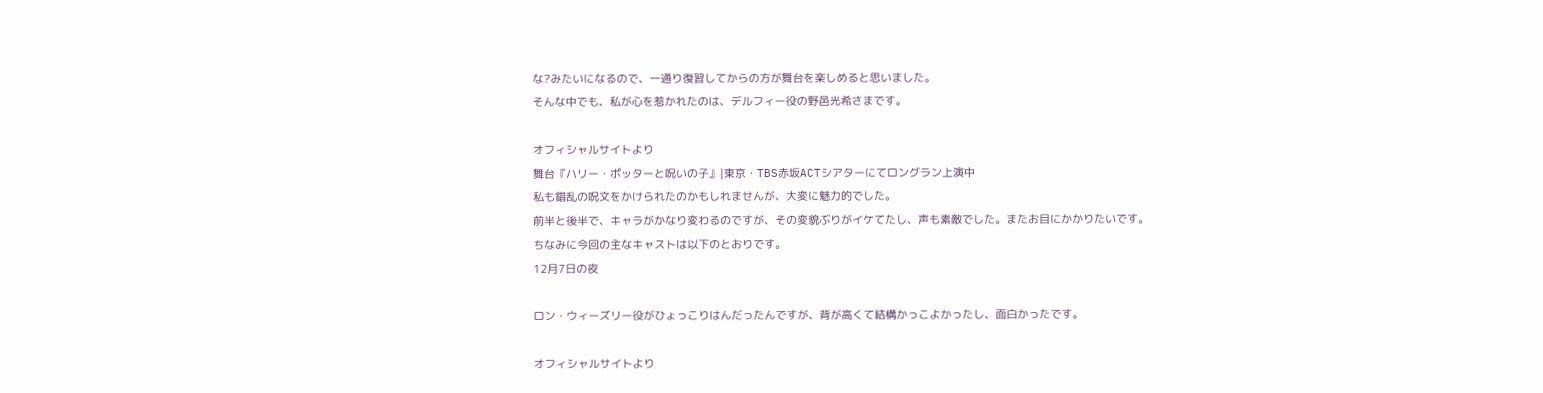な?みたいになるので、一通り復習してからの方が舞台を楽しめると思いました。
そんな中でも、私が心を惹かれたのは、デルフィー役の野邑光希さまです。

オフィシャルサイトより
舞台『ハリー・ポッターと呪いの子』|東京・TBS赤坂ACTシアターにてロングラン上演中
私も錯乱の呪文をかけられたのかもしれませんが、大変に魅力的でした。
前半と後半で、キャラがかなり変わるのですが、その変貌ぶりがイケてたし、声も素敵でした。またお目にかかりたいです。
ちなみに今回の主なキャストは以下のとおりです。
12月7日の夜

ロン・ウィーズリー役がひょっこりはんだったんですが、背が高くて結構かっこよかったし、面白かったです。

オフィシャルサイトより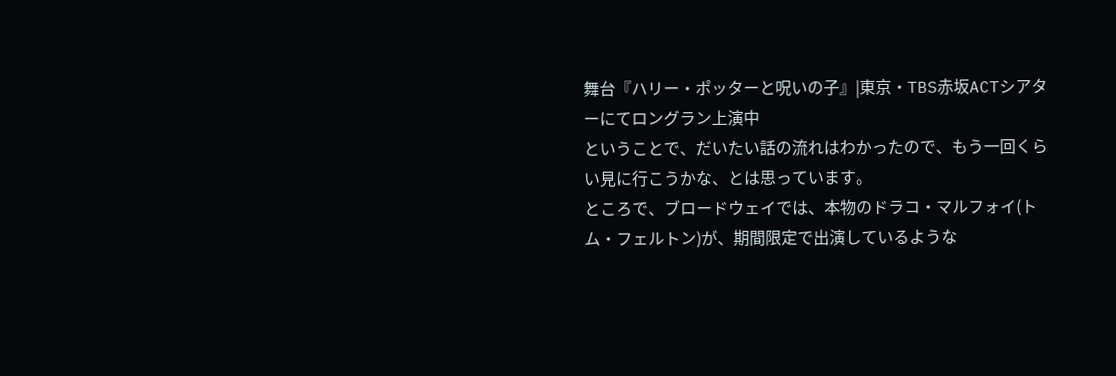舞台『ハリー・ポッターと呪いの子』|東京・TBS赤坂ACTシアターにてロングラン上演中
ということで、だいたい話の流れはわかったので、もう一回くらい見に行こうかな、とは思っています。
ところで、ブロードウェイでは、本物のドラコ・マルフォイ(トム・フェルトン)が、期間限定で出演しているような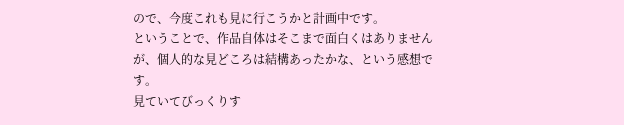ので、今度これも見に行こうかと計画中です。
ということで、作品自体はそこまで面白くはありませんが、個人的な見どころは結構あったかな、という感想です。
見ていてびっくりす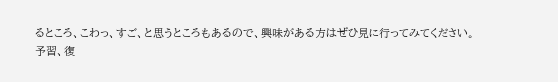るところ、こわっ、すご、と思うところもあるので、興味がある方はぜひ見に行ってみてください。
予習、復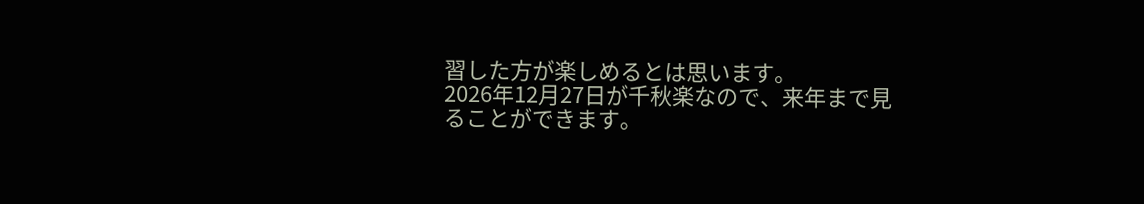習した方が楽しめるとは思います。
2026年12月27日が千秋楽なので、来年まで見ることができます。